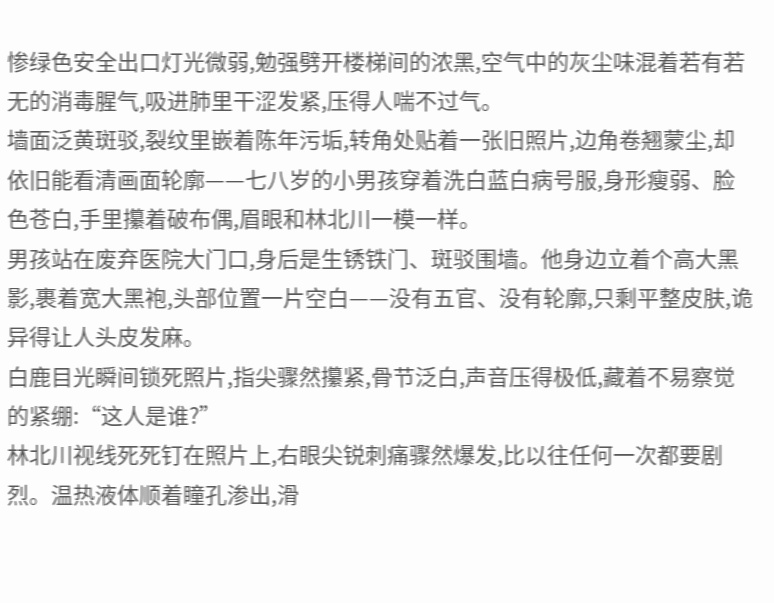惨绿色安全出口灯光微弱,勉强劈开楼梯间的浓黑,空气中的灰尘味混着若有若无的消毒腥气,吸进肺里干涩发紧,压得人喘不过气。
墙面泛黄斑驳,裂纹里嵌着陈年污垢,转角处贴着一张旧照片,边角卷翘蒙尘,却依旧能看清画面轮廓——七八岁的小男孩穿着洗白蓝白病号服,身形瘦弱、脸色苍白,手里攥着破布偶,眉眼和林北川一模一样。
男孩站在废弃医院大门口,身后是生锈铁门、斑驳围墙。他身边立着个高大黑影,裹着宽大黑袍,头部位置一片空白——没有五官、没有轮廓,只剩平整皮肤,诡异得让人头皮发麻。
白鹿目光瞬间锁死照片,指尖骤然攥紧,骨节泛白,声音压得极低,藏着不易察觉的紧绷:“这人是谁?”
林北川视线死死钉在照片上,右眼尖锐刺痛骤然爆发,比以往任何一次都要剧烈。温热液体顺着瞳孔渗出,滑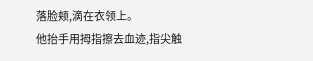落脸颊,滴在衣领上。
他抬手用拇指擦去血迹,指尖触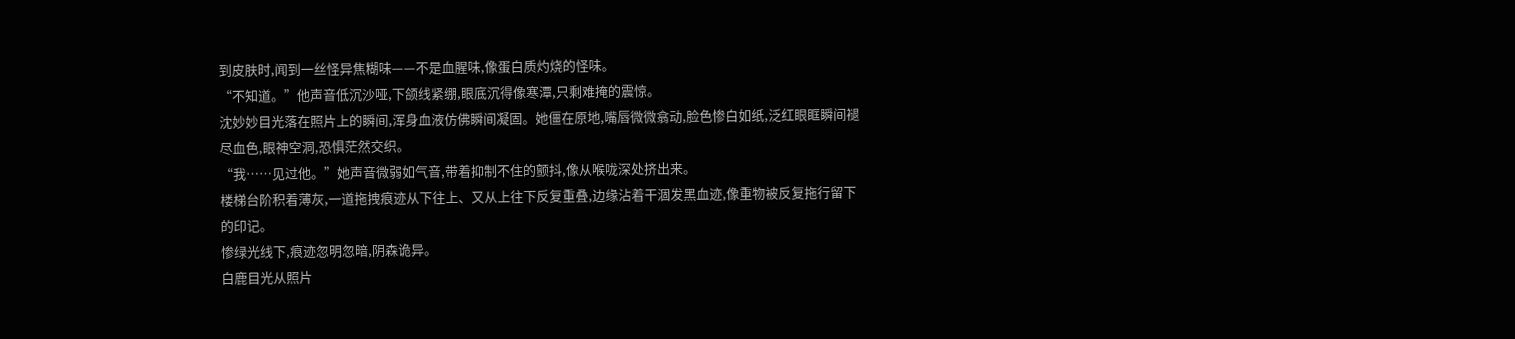到皮肤时,闻到一丝怪异焦糊味——不是血腥味,像蛋白质灼烧的怪味。
“不知道。”他声音低沉沙哑,下颌线紧绷,眼底沉得像寒潭,只剩难掩的震惊。
沈妙妙目光落在照片上的瞬间,浑身血液仿佛瞬间凝固。她僵在原地,嘴唇微微翕动,脸色惨白如纸,泛红眼眶瞬间褪尽血色,眼神空洞,恐惧茫然交织。
“我……见过他。”她声音微弱如气音,带着抑制不住的颤抖,像从喉咙深处挤出来。
楼梯台阶积着薄灰,一道拖拽痕迹从下往上、又从上往下反复重叠,边缘沾着干涸发黑血迹,像重物被反复拖行留下的印记。
惨绿光线下,痕迹忽明忽暗,阴森诡异。
白鹿目光从照片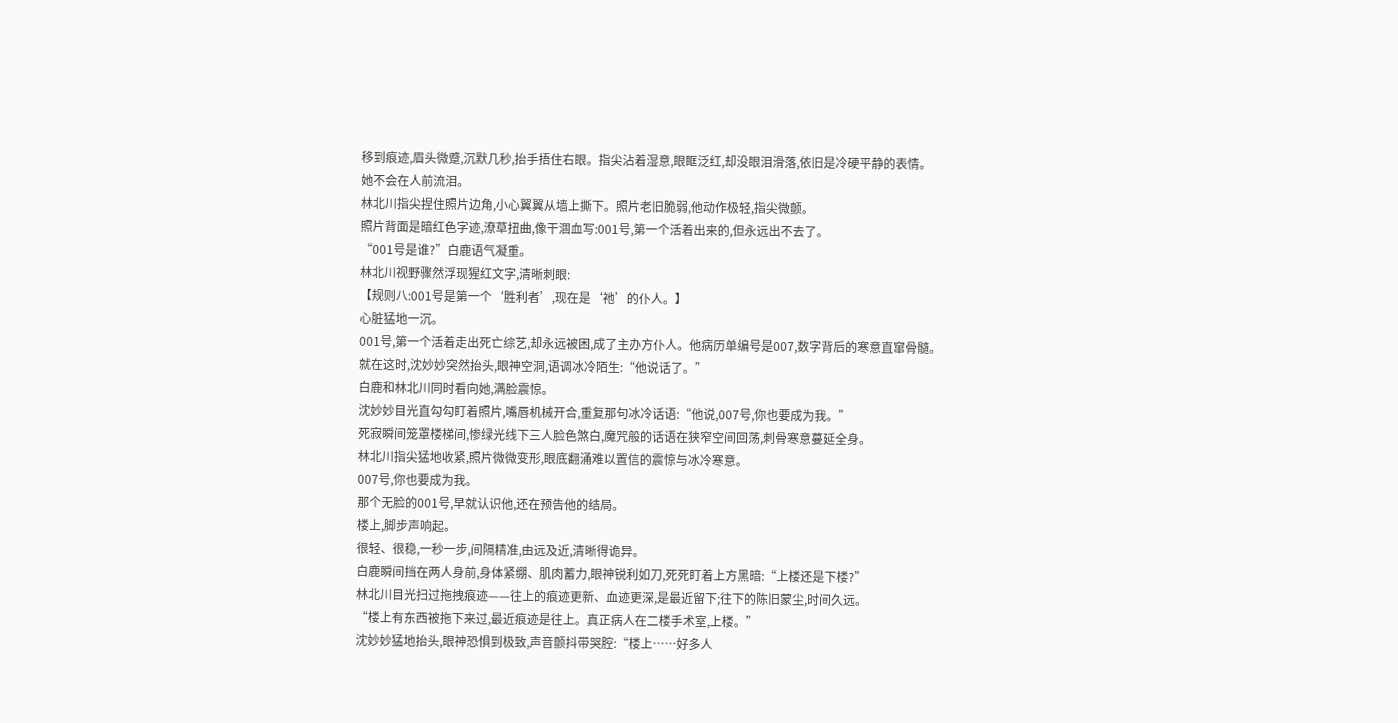移到痕迹,眉头微蹙,沉默几秒,抬手捂住右眼。指尖沾着湿意,眼眶泛红,却没眼泪滑落,依旧是冷硬平静的表情。
她不会在人前流泪。
林北川指尖捏住照片边角,小心翼翼从墙上撕下。照片老旧脆弱,他动作极轻,指尖微颤。
照片背面是暗红色字迹,潦草扭曲,像干涸血写:001号,第一个活着出来的,但永远出不去了。
“001号是谁?”白鹿语气凝重。
林北川视野骤然浮现猩红文字,清晰刺眼:
【规则八:001号是第一个‘胜利者’,现在是‘祂’的仆人。】
心脏猛地一沉。
001号,第一个活着走出死亡综艺,却永远被困,成了主办方仆人。他病历单编号是007,数字背后的寒意直窜骨髓。
就在这时,沈妙妙突然抬头,眼神空洞,语调冰冷陌生:“他说话了。”
白鹿和林北川同时看向她,满脸震惊。
沈妙妙目光直勾勾盯着照片,嘴唇机械开合,重复那句冰冷话语:“他说,007号,你也要成为我。”
死寂瞬间笼罩楼梯间,惨绿光线下三人脸色煞白,魔咒般的话语在狭窄空间回荡,刺骨寒意蔓延全身。
林北川指尖猛地收紧,照片微微变形,眼底翻涌难以置信的震惊与冰冷寒意。
007号,你也要成为我。
那个无脸的001号,早就认识他,还在预告他的结局。
楼上,脚步声响起。
很轻、很稳,一秒一步,间隔精准,由远及近,清晰得诡异。
白鹿瞬间挡在两人身前,身体紧绷、肌肉蓄力,眼神锐利如刀,死死盯着上方黑暗:“上楼还是下楼?”
林北川目光扫过拖拽痕迹——往上的痕迹更新、血迹更深,是最近留下;往下的陈旧蒙尘,时间久远。
“楼上有东西被拖下来过,最近痕迹是往上。真正病人在二楼手术室,上楼。”
沈妙妙猛地抬头,眼神恐惧到极致,声音颤抖带哭腔:“楼上……好多人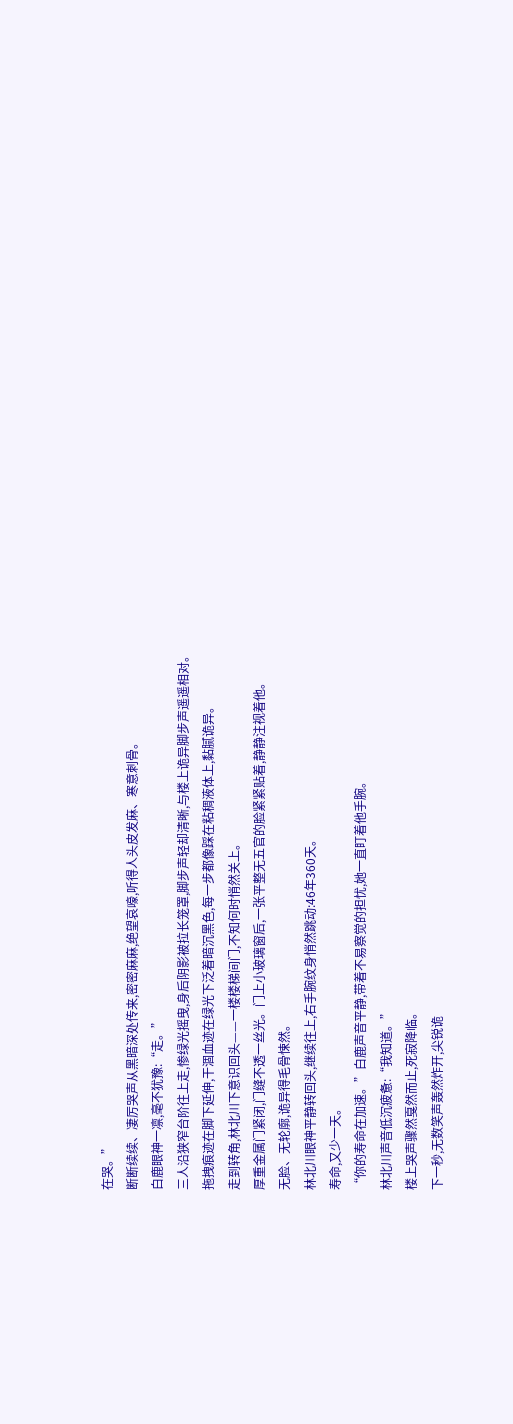在哭。”
断断续续、凄厉哭声从黑暗深处传来,密密麻麻,绝望哀嚎,听得人头皮发麻、寒意刺骨。
白鹿眼神一凛,毫不犹豫:“走。”
三人沿狭窄台阶往上走,惨绿光摇曳,身后阴影被拉长笼罩,脚步声轻却清晰,与楼上诡异脚步声遥遥相对。
拖拽痕迹在脚下延伸,干涸血迹在绿光下泛着暗沉黑色,每一步都像踩在粘稠液体上,黏腻诡异。
走到转角,林北川下意识回头——一楼楼梯间门,不知何时悄然关上。
厚重金属门紧闭,门缝不透一丝光。门上小玻璃窗后,一张平整无五官的脸紧紧贴着,静静注视着他。
无脸、无轮廓,诡异得毛骨悚然。
林北川眼神平静转回头,继续往上,右手腕纹身悄然跳动:46年360天。
寿命,又少一天。
“你的寿命在加速。”白鹿声音平静,带着不易察觉的担忧,她一直盯着他手腕。
林北川声音低沉疲惫:“我知道。”
楼上哭声骤然戛然而止,死寂降临。
下一秒,无数笑声轰然炸开,尖锐诡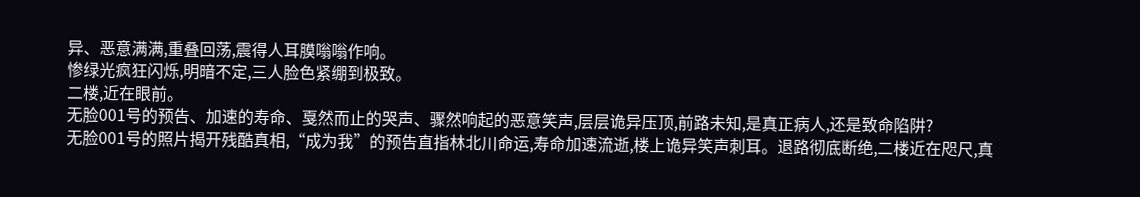异、恶意满满,重叠回荡,震得人耳膜嗡嗡作响。
惨绿光疯狂闪烁,明暗不定,三人脸色紧绷到极致。
二楼,近在眼前。
无脸001号的预告、加速的寿命、戛然而止的哭声、骤然响起的恶意笑声,层层诡异压顶,前路未知,是真正病人,还是致命陷阱?
无脸001号的照片揭开残酷真相,“成为我”的预告直指林北川命运,寿命加速流逝,楼上诡异笑声刺耳。退路彻底断绝,二楼近在咫尺,真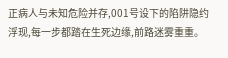正病人与未知危险并存,001号设下的陷阱隐约浮现,每一步都踏在生死边缘,前路迷雾重重。